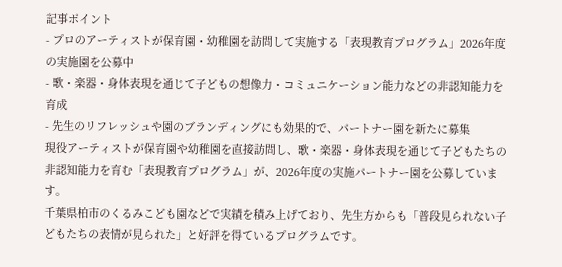記事ポイント
- プロのアーティストが保育園・幼稚園を訪問して実施する「表現教育プログラム」2026年度の実施園を公募中
- 歌・楽器・身体表現を通じて子どもの想像力・コミュニケーション能力などの非認知能力を育成
- 先生のリフレッシュや園のブランディングにも効果的で、パートナー園を新たに募集
現役アーティストが保育園や幼稚園を直接訪問し、歌・楽器・身体表現を通じて子どもたちの非認知能力を育む「表現教育プログラム」が、2026年度の実施パートナー園を公募しています。
千葉県柏市のくるみこども園などで実績を積み上げており、先生方からも「普段見られない子どもたちの表情が見られた」と好評を得ているプログラムです。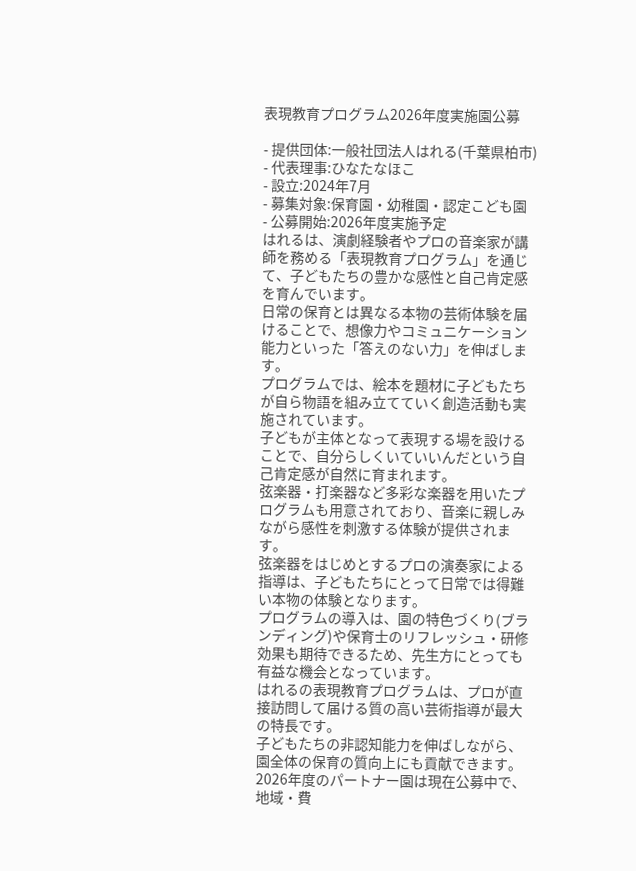表現教育プログラム2026年度実施園公募

- 提供団体:一般社団法人はれる(千葉県柏市)
- 代表理事:ひなたなほこ
- 設立:2024年7月
- 募集対象:保育園・幼稚園・認定こども園
- 公募開始:2026年度実施予定
はれるは、演劇経験者やプロの音楽家が講師を務める「表現教育プログラム」を通じて、子どもたちの豊かな感性と自己肯定感を育んでいます。
日常の保育とは異なる本物の芸術体験を届けることで、想像力やコミュニケーション能力といった「答えのない力」を伸ばします。
プログラムでは、絵本を題材に子どもたちが自ら物語を組み立てていく創造活動も実施されています。
子どもが主体となって表現する場を設けることで、自分らしくいていいんだという自己肯定感が自然に育まれます。
弦楽器・打楽器など多彩な楽器を用いたプログラムも用意されており、音楽に親しみながら感性を刺激する体験が提供されます。
弦楽器をはじめとするプロの演奏家による指導は、子どもたちにとって日常では得難い本物の体験となります。
プログラムの導入は、園の特色づくり(ブランディング)や保育士のリフレッシュ・研修効果も期待できるため、先生方にとっても有益な機会となっています。
はれるの表現教育プログラムは、プロが直接訪問して届ける質の高い芸術指導が最大の特長です。
子どもたちの非認知能力を伸ばしながら、園全体の保育の質向上にも貢献できます。
2026年度のパートナー園は現在公募中で、地域・費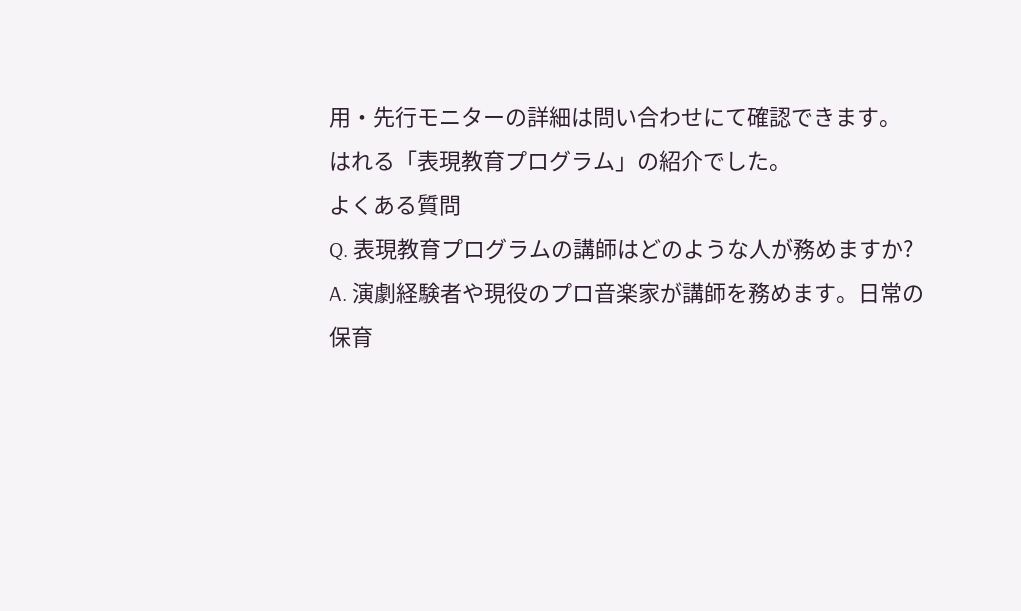用・先行モニターの詳細は問い合わせにて確認できます。
はれる「表現教育プログラム」の紹介でした。
よくある質問
Q. 表現教育プログラムの講師はどのような人が務めますか?
A. 演劇経験者や現役のプロ音楽家が講師を務めます。日常の保育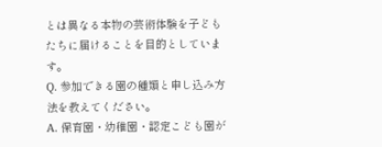とは異なる本物の芸術体験を子どもたちに届けることを目的としています。
Q. 参加できる園の種類と申し込み方法を教えてください。
A. 保育園・幼稚園・認定こども園が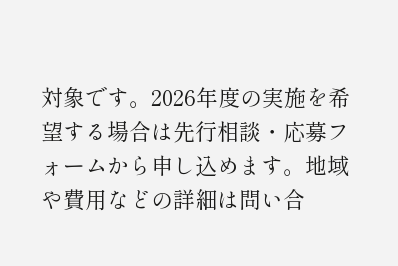対象です。2026年度の実施を希望する場合は先行相談・応募フォームから申し込めます。地域や費用などの詳細は問い合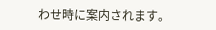わせ時に案内されます。